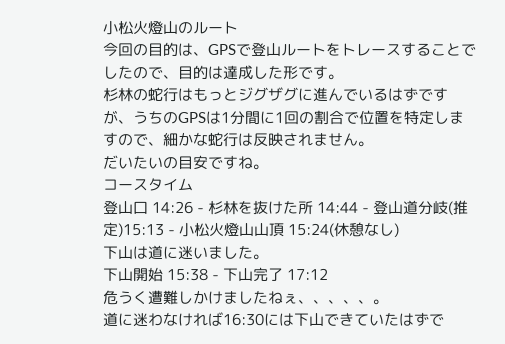小松火燈山のルート
今回の目的は、GPSで登山ルートをトレースすることでしたので、目的は達成した形です。
杉林の蛇行はもっとジグザグに進んでいるはずですが、うちのGPSは1分間に1回の割合で位置を特定しますので、細かな蛇行は反映されません。
だいたいの目安ですね。
コースタイム
登山口 14:26 - 杉林を抜けた所 14:44 - 登山道分岐(推定)15:13 - 小松火燈山山頂 15:24(休憩なし)
下山は道に迷いました。
下山開始 15:38 - 下山完了 17:12
危うく遭難しかけましたねぇ、、、、、。
道に迷わなければ16:30には下山できていたはずで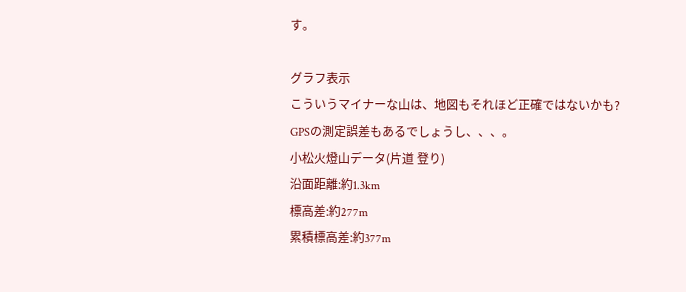す。

グラフ表示
こういうマイナーな山は、地図もそれほど正確ではないかも?
GPSの測定誤差もあるでしょうし、、、。
小松火燈山データ(片道 登り)
沿面距離:約1.3km
標高差:約277m
累積標高差:約377m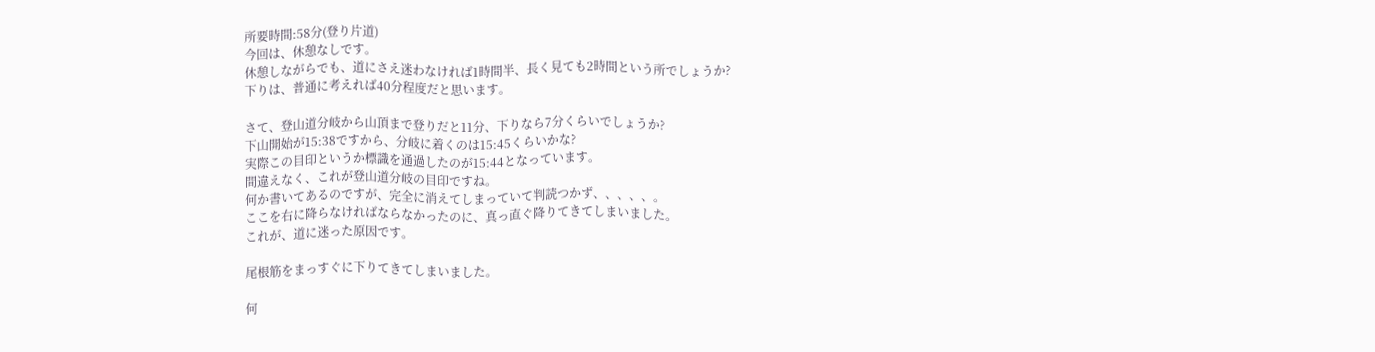所要時間:58分(登り片道)
今回は、休憩なしです。
休憩しながらでも、道にさえ迷わなければ1時間半、長く見ても2時間という所でしょうか?
下りは、普通に考えれば40分程度だと思います。

さて、登山道分岐から山頂まで登りだと11分、下りなら7分くらいでしょうか?
下山開始が15:38ですから、分岐に着くのは15:45くらいかな?
実際この目印というか標識を通過したのが15:44となっています。
間違えなく、これが登山道分岐の目印ですね。
何か書いてあるのですが、完全に消えてしまっていて判読つかず、、、、、。
ここを右に降らなければならなかったのに、真っ直ぐ降りてきてしまいました。
これが、道に迷った原因です。

尾根筋をまっすぐに下りてきてしまいました。

何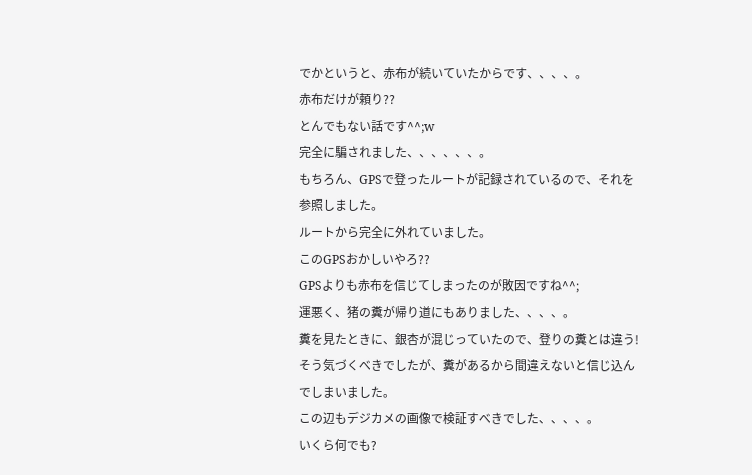でかというと、赤布が続いていたからです、、、、。
赤布だけが頼り??
とんでもない話です^^;w
完全に騙されました、、、、、、。
もちろん、GPSで登ったルートが記録されているので、それを参照しました。
ルートから完全に外れていました。
このGPSおかしいやろ??
GPSよりも赤布を信じてしまったのが敗因ですね^^;
運悪く、猪の糞が帰り道にもありました、、、、。
糞を見たときに、銀杏が混じっていたので、登りの糞とは違う!
そう気づくべきでしたが、糞があるから間違えないと信じ込んでしまいました。
この辺もデジカメの画像で検証すべきでした、、、、。
いくら何でも?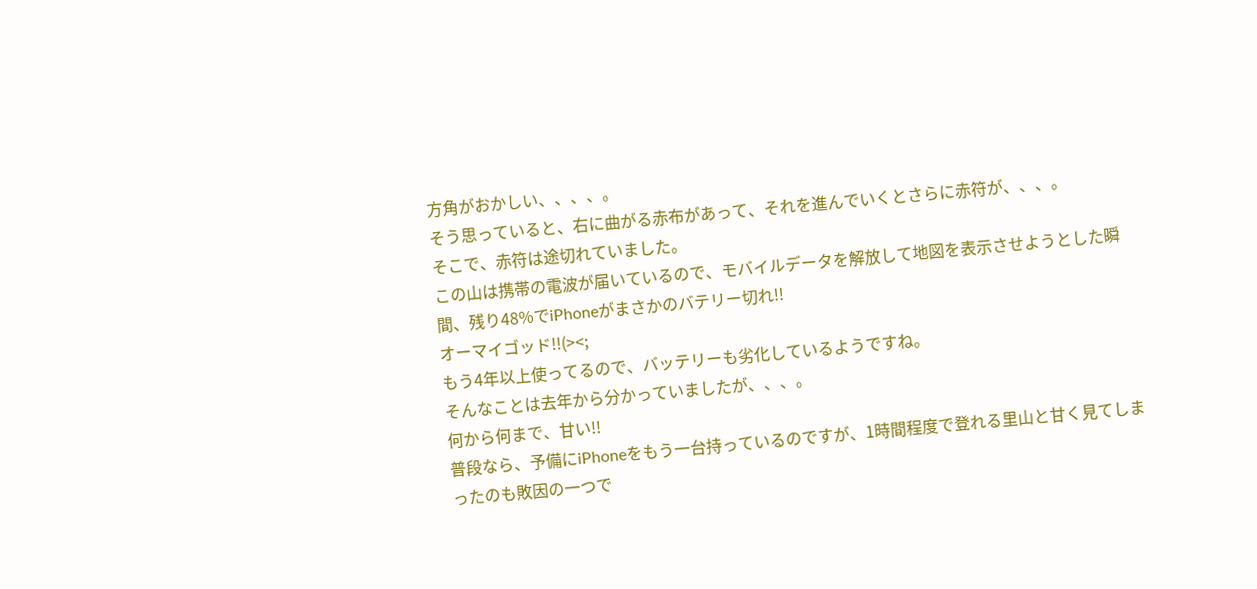方角がおかしい、、、、。
そう思っていると、右に曲がる赤布があって、それを進んでいくとさらに赤符が、、、。
そこで、赤符は途切れていました。
この山は携帯の電波が届いているので、モバイルデータを解放して地図を表示させようとした瞬間、残り48%でiPhoneがまさかのバテリー切れ!!
オーマイゴッド!!(><;
もう4年以上使ってるので、バッテリーも劣化しているようですね。
そんなことは去年から分かっていましたが、、、。
何から何まで、甘い!!
普段なら、予備にiPhoneをもう一台持っているのですが、1時間程度で登れる里山と甘く見てしまったのも敗因の一つで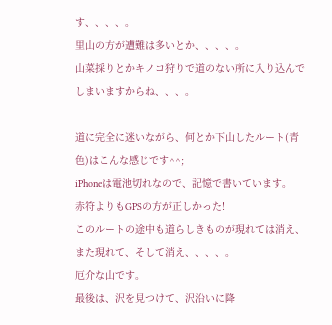す、、、、。
里山の方が遭難は多いとか、、、、。
山菜採りとかキノコ狩りで道のない所に入り込んでしまいますからね、、、。

道に完全に迷いながら、何とか下山したルート(青色)はこんな感じです^^;
iPhoneは電池切れなので、記憶で書いています。
赤符よりもGPSの方が正しかった!
このルートの途中も道らしきものが現れては消え、また現れて、そして消え、、、、。
厄介な山です。
最後は、沢を見つけて、沢沿いに降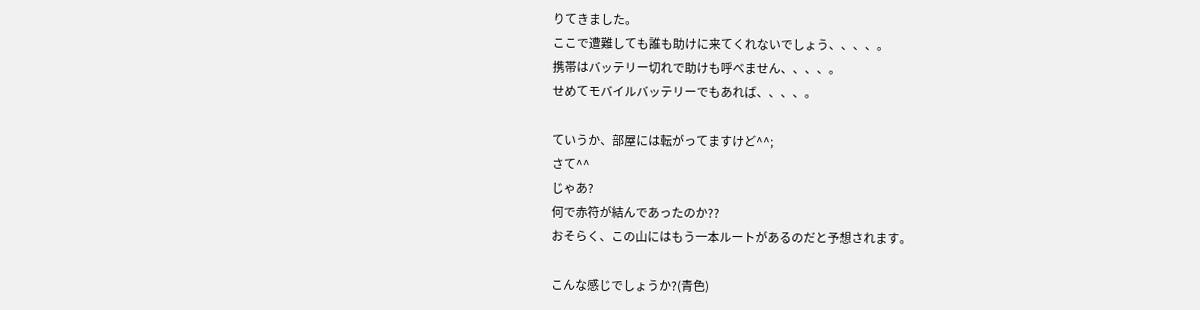りてきました。
ここで遭難しても誰も助けに来てくれないでしょう、、、、。
携帯はバッテリー切れで助けも呼べません、、、、。
せめてモバイルバッテリーでもあれば、、、、。

ていうか、部屋には転がってますけど^^;
さて^^
じゃあ?
何で赤符が結んであったのか??
おそらく、この山にはもう一本ルートがあるのだと予想されます。

こんな感じでしょうか?(青色)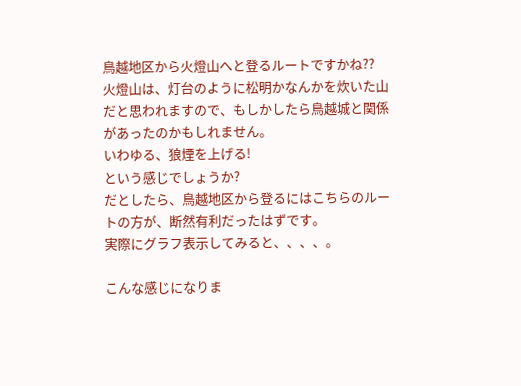鳥越地区から火燈山へと登るルートですかね??
火燈山は、灯台のように松明かなんかを炊いた山だと思われますので、もしかしたら鳥越城と関係があったのかもしれません。
いわゆる、狼煙を上げる!
という感じでしょうか?
だとしたら、鳥越地区から登るにはこちらのルートの方が、断然有利だったはずです。
実際にグラフ表示してみると、、、、。

こんな感じになりま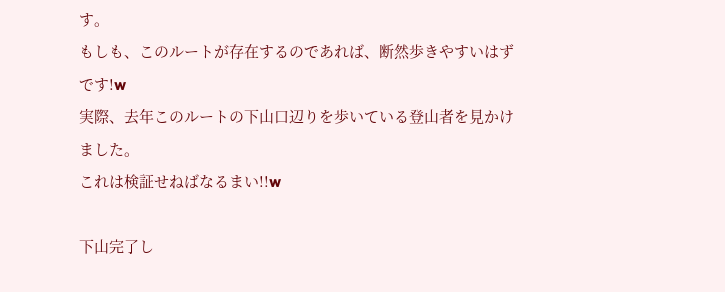す。
もしも、このルートが存在するのであれば、断然歩きやすいはずです!w
実際、去年このルートの下山口辺りを歩いている登山者を見かけました。
これは検証せねばなるまい!!w

下山完了し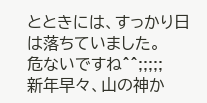とときには、すっかり日は落ちていました。
危ないですね^^;;;;;
新年早々、山の神か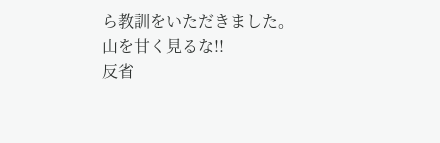ら教訓をいただきました。
山を甘く見るな!!
反省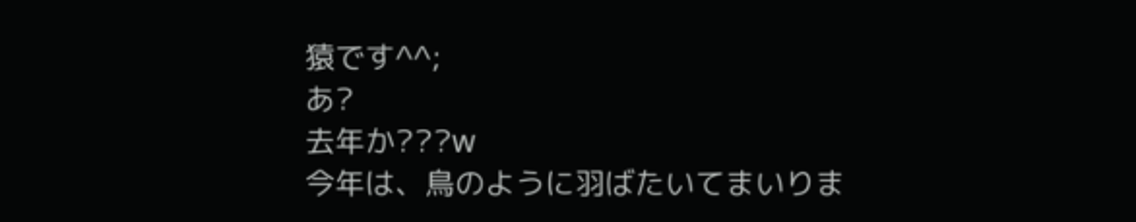猿です^^;
あ?
去年か???w
今年は、鳥のように羽ばたいてまいりま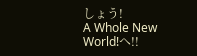しょう!
A Whole New World!へ!!